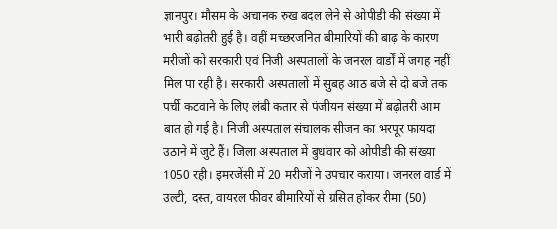ज्ञानपुर। मौसम के अचानक रुख बदल लेने से ओपीडी की संख्या में भारी बढ़ोतरी हुई है। वहीं मच्छरजनित बीमारियों की बाढ़ के कारण मरीजों को सरकारी एवं निजी अस्पतालों के जनरल वार्डों में जगह नहीं मिल पा रही है। सरकारी अस्पतालों में सुबह आठ बजे से दो बजे तक पर्ची कटवाने के लिए लंबी कतार से पंजीयन संख्या में बढ़ोतरी आम बात हो गई है। निजी अस्पताल संचालक सीजन का भरपूर फायदा उठाने में जुटे हैं। जिला अस्पताल में बुधवार को ओपीडी की संख्या 1050 रही। इमरजेंसी में 20 मरीजों ने उपचार कराया। जनरल वार्ड में उल्टी, दस्त, वायरल फीवर बीमारियों से ग्रसित होकर रीमा (50)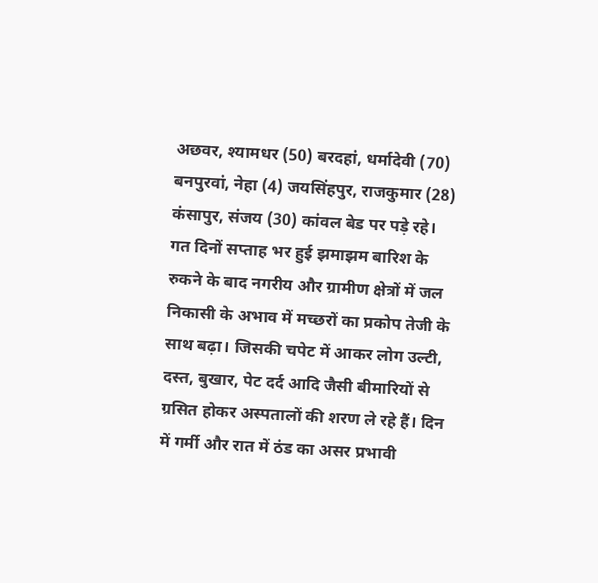अछवर, श्यामधर (50) बरदहां, धर्मादेवी (70) बनपुरवां, नेहा (4) जयसिंहपुर, राजकुमार (28) कंसापुर, संजय (30) कांवल बेड पर पड़े रहे।
गत दिनों सप्ताह भर हुई झमाझम बारिश के रुकने के बाद नगरीय और ग्रामीण क्षेत्रों में जल निकासी के अभाव में मच्छरों का प्रकोप तेजी के साथ बढ़ा। जिसकी चपेट में आकर लोग उल्टी, दस्त, बुखार, पेट दर्द आदि जैसी बीमारियों से ग्रसित होकर अस्पतालों की शरण ले रहे हैं। दिन में गर्मी और रात में ठंड का असर प्रभावी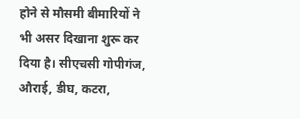होने से मौसमी बीमारियों ने भी असर दिखाना शुरू कर दिया है। सीएचसी गोपीगंज, औराई, डीघ, कटरा,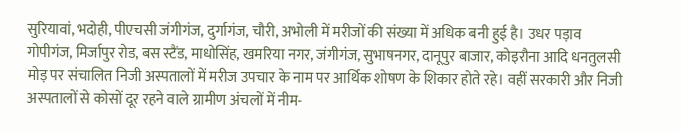सुरियावां, भदोही, पीएचसी जंगीगंज, दुर्गागंज, चौरी, अभोली में मरीजों की संख्या में अधिक बनी हुई है। उधर पड़ाव गोपीगंज, मिर्जापुर रोड, बस स्टैंड, माधोसिंह, खमरिया नगर, जंगीगंज, सुभाषनगर, दानूपुर बाजार, कोइरौना आदि धनतुलसी मोड़ पर संचालित निजी अस्पतालों में मरीज उपचार के नाम पर आर्थिक शोषण के शिकार होते रहे। वहीं सरकारी और निजी अस्पतालों से कोसों दूर रहने वाले ग्रामीण अंचलों में नीम-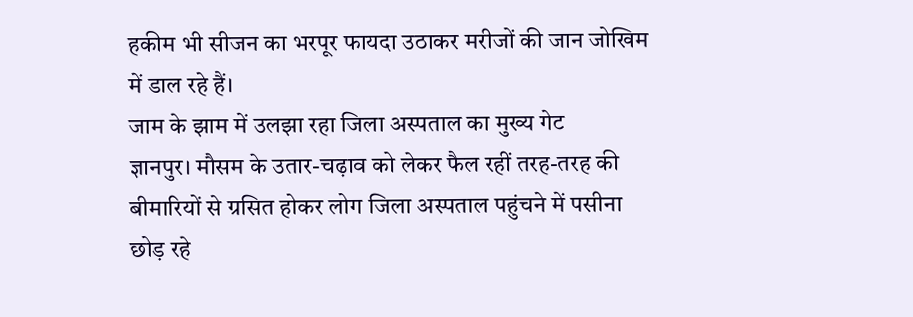हकीम भी सीजन का भरपूर फायदा उठाकर मरीजों की जान जोखिम में डाल रहे हैं।
जाम के झाम में उलझा रहा जिला अस्पताल का मुख्य गेट
ज्ञानपुर। मौसम के उतार-चढ़ाव को लेकर फैल रहीं तरह-तरह की बीमारियों से ग्रसित होकर लोग जिला अस्पताल पहुंचने में पसीना छोड़ रहे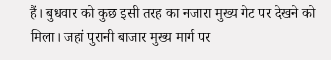हैं। बुधवार को कुछ इसी तरह का नजारा मुख्य गेट पर देखने को मिला। जहां पुरानी बाजार मुख्य मार्ग पर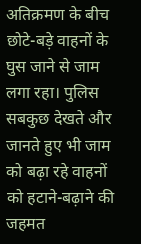अतिक्रमण के बीच छोटे-बड़े वाहनों के घुस जाने से जाम लगा रहा। पुलिस सबकुछ देखते और जानते हुए भी जाम को बढ़ा रहे वाहनों को हटाने-बढ़ाने की जहमत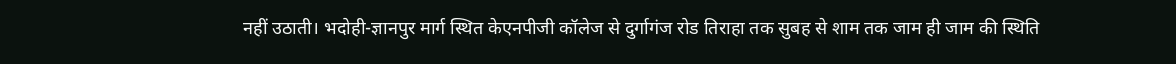नहीं उठाती। भदोही-ज्ञानपुर मार्ग स्थित केएनपीजी कॉलेज से दुर्गागंज रोड तिराहा तक सुबह से शाम तक जाम ही जाम की स्थिति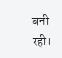बनी रही।